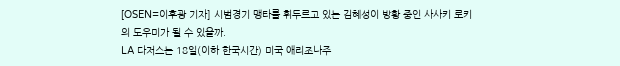[OSEN=이후광 기자] 시범경기 맹타를 휘두르고 있는 김혜성이 방황 중인 사사키 로키의 도우미가 될 수 있을까.
LA 다저스는 18일(이하 한국시간) 미국 애리조나주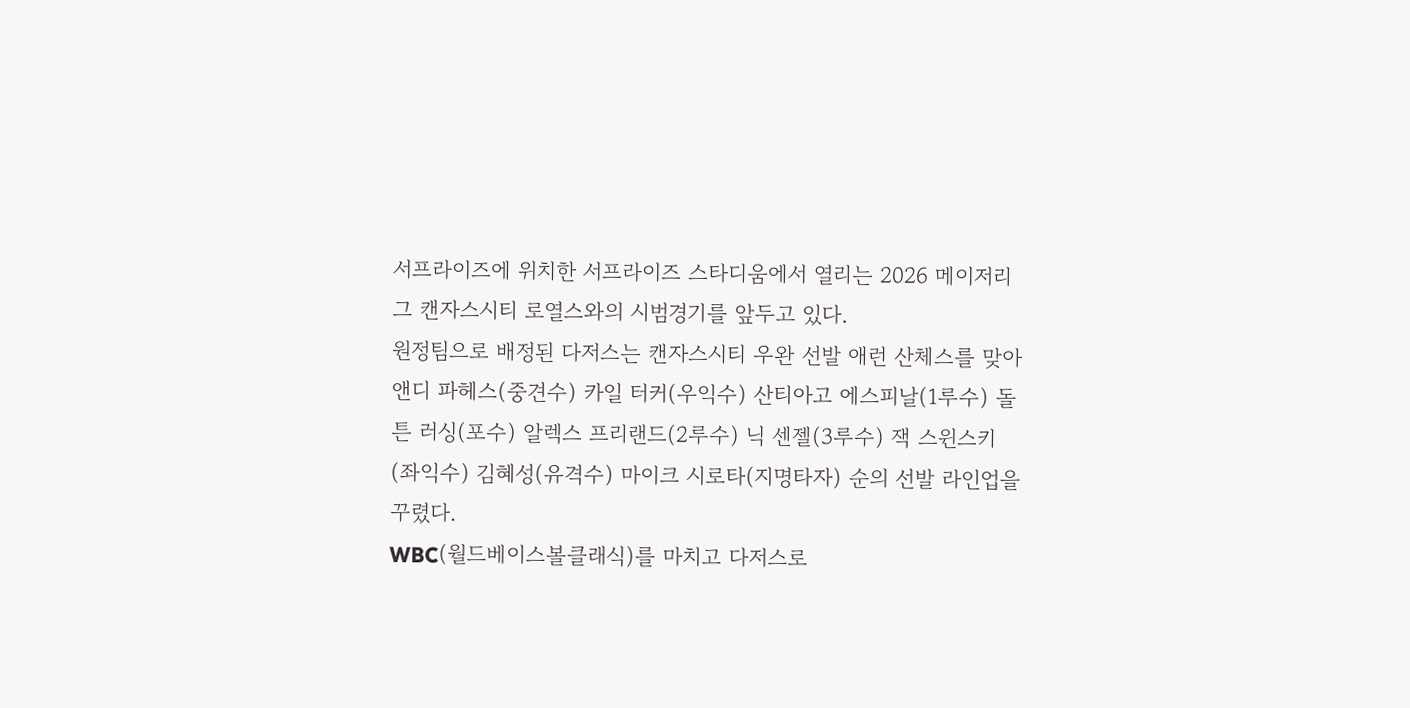서프라이즈에 위치한 서프라이즈 스타디움에서 열리는 2026 메이저리그 캔자스시티 로열스와의 시범경기를 앞두고 있다.
원정팀으로 배정된 다저스는 캔자스시티 우완 선발 애런 산체스를 맞아 앤디 파헤스(중견수) 카일 터커(우익수) 산티아고 에스피날(1루수) 돌튼 러싱(포수) 알렉스 프리랜드(2루수) 닉 센젤(3루수) 잭 스윈스키(좌익수) 김혜성(유격수) 마이크 시로타(지명타자) 순의 선발 라인업을 꾸렸다.
WBC(월드베이스볼클래식)를 마치고 다저스로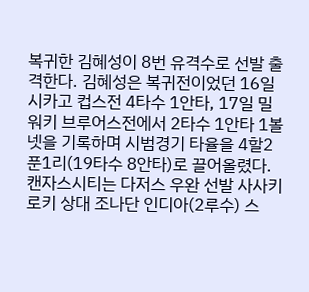복귀한 김혜성이 8번 유격수로 선발 출격한다. 김혜성은 복귀전이었던 16일 시카고 컵스전 4타수 1안타, 17일 밀워키 브루어스전에서 2타수 1안타 1볼넷을 기록하며 시범경기 타율을 4할2푼1리(19타수 8안타)로 끌어올렸다.
캔자스시티는 다저스 우완 선발 사사키 로키 상대 조나단 인디아(2루수) 스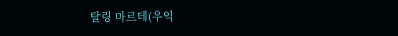탈링 마르테(우익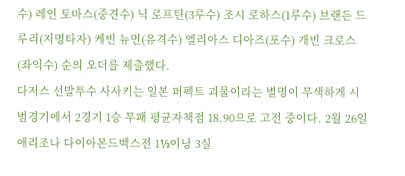수) 레인 토마스(중견수) 닉 로프틴(3루수) 조시 로하스(1루수) 브랜든 드루리(지명타자) 케빈 뉴먼(유격수) 엘리아스 디아즈(포수) 개빈 크로스(좌익수) 순의 오더를 제출했다.
다저스 선발투수 사사키는 일본 퍼펙트 괴물이라는 별명이 무색하게 시범경기에서 2경기 1승 무패 평균자책점 18.90으로 고전 중이다. 2월 26일 애리조나 다이아몬드백스전 1⅓이닝 3실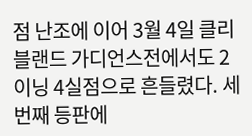점 난조에 이어 3월 4일 클리블랜드 가디언스전에서도 2이닝 4실점으로 흔들렸다. 세 번째 등판에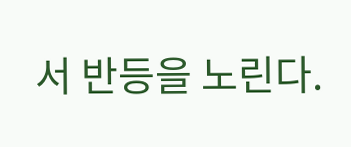서 반등을 노린다.